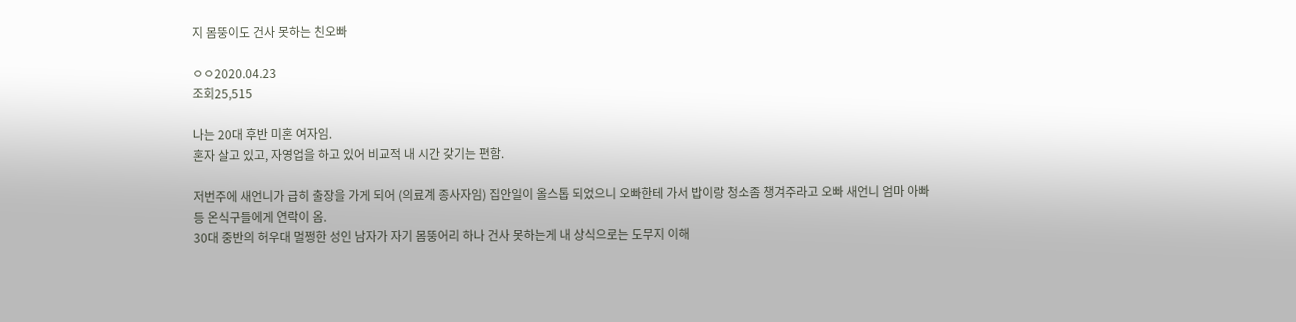지 몸뚱이도 건사 못하는 친오빠

ㅇㅇ2020.04.23
조회25,515

나는 20대 후반 미혼 여자임.
혼자 살고 있고, 자영업을 하고 있어 비교적 내 시간 갖기는 편함.

저번주에 새언니가 급히 출장을 가게 되어 (의료계 종사자임) 집안일이 올스톱 되었으니 오빠한테 가서 밥이랑 청소좀 챙겨주라고 오빠 새언니 엄마 아빠 등 온식구들에게 연락이 옴.
30대 중반의 허우대 멀쩡한 성인 남자가 자기 몸뚱어리 하나 건사 못하는게 내 상식으로는 도무지 이해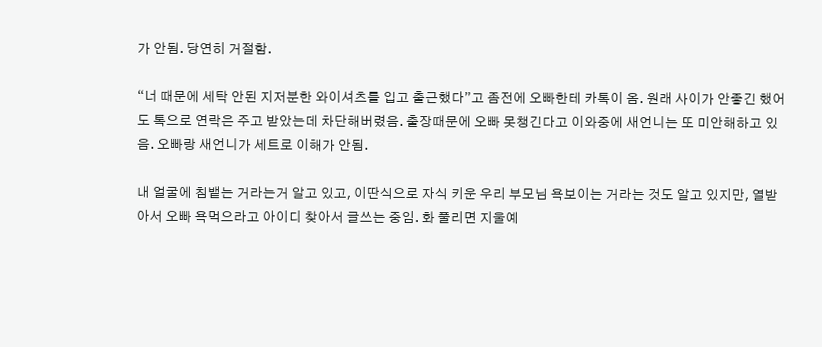가 안됨. 당연히 거절함.

“너 때문에 세탁 안된 지저분한 와이셔츠를 입고 출근했다”고 좀전에 오빠한테 카톡이 옴. 원래 사이가 안좋긴 했어도 톡으로 연락은 주고 받았는데 차단해버렸음. 출장때문에 오빠 못챙긴다고 이와중에 새언니는 또 미안해하고 있음. 오빠랑 새언니가 세트로 이해가 안됨.

내 얼굴에 침뱉는 거라는거 알고 있고, 이딴식으로 자식 키운 우리 부모님 욕보이는 거라는 것도 알고 있지만, 열받아서 오빠 욕먹으라고 아이디 찾아서 글쓰는 중임. 화 풀리면 지울예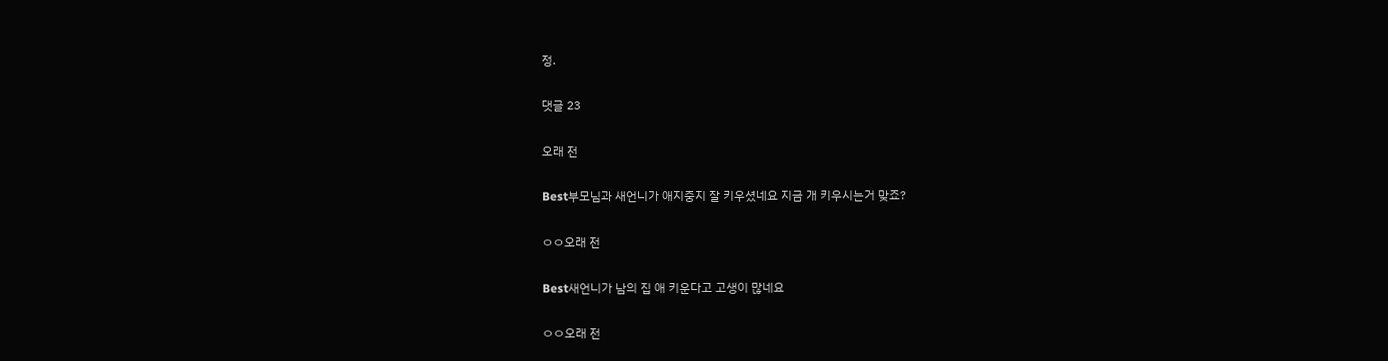정.

댓글 23

오래 전

Best부모님과 새언니가 애지중지 잘 키우셨네요 지금 개 키우시는거 맞죠?

ㅇㅇ오래 전

Best새언니가 남의 집 애 키운다고 고생이 많네요

ㅇㅇ오래 전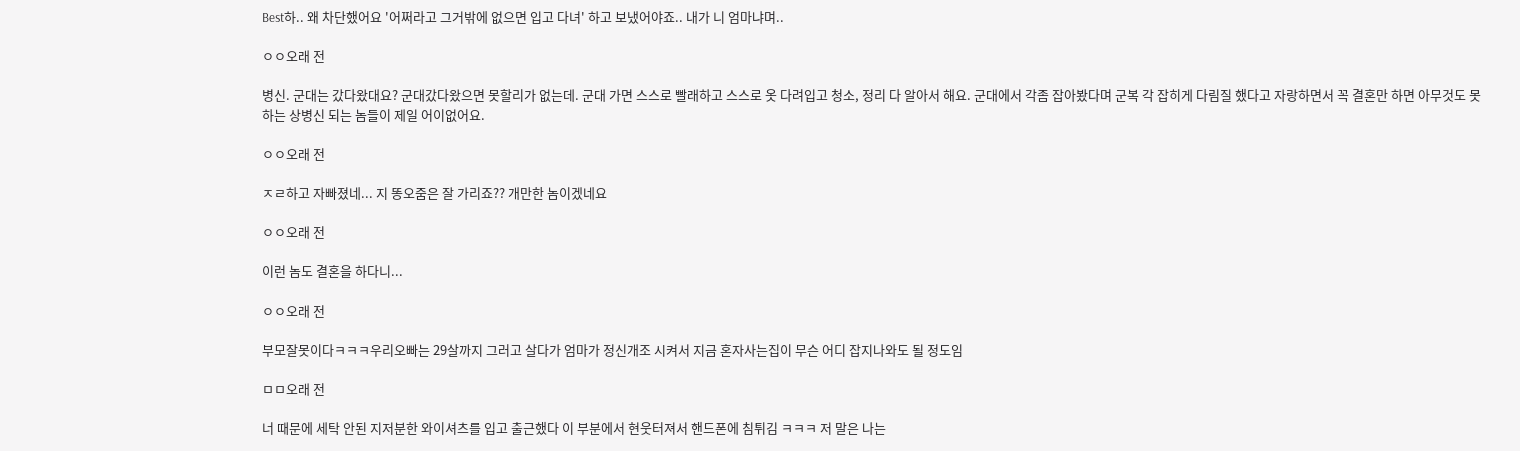Best하.. 왜 차단했어요 '어쩌라고 그거밖에 없으면 입고 다녀' 하고 보냈어야죠.. 내가 니 엄마냐며..

ㅇㅇ오래 전

병신. 군대는 갔다왔대요? 군대갔다왔으면 못할리가 없는데. 군대 가면 스스로 빨래하고 스스로 옷 다려입고 청소, 정리 다 알아서 해요. 군대에서 각좀 잡아봤다며 군복 각 잡히게 다림질 했다고 자랑하면서 꼭 결혼만 하면 아무것도 못하는 상병신 되는 놈들이 제일 어이없어요.

ㅇㅇ오래 전

ㅈㄹ하고 자빠졌네... 지 똥오줌은 잘 가리죠?? 개만한 놈이겠네요

ㅇㅇ오래 전

이런 놈도 결혼을 하다니...

ㅇㅇ오래 전

부모잘못이다ㅋㅋㅋ우리오빠는 29살까지 그러고 살다가 엄마가 정신개조 시켜서 지금 혼자사는집이 무슨 어디 잡지나와도 될 정도임

ㅁㅁ오래 전

너 때문에 세탁 안된 지저분한 와이셔츠를 입고 출근했다 이 부분에서 현웃터져서 핸드폰에 침튀김 ㅋㅋㅋ 저 말은 나는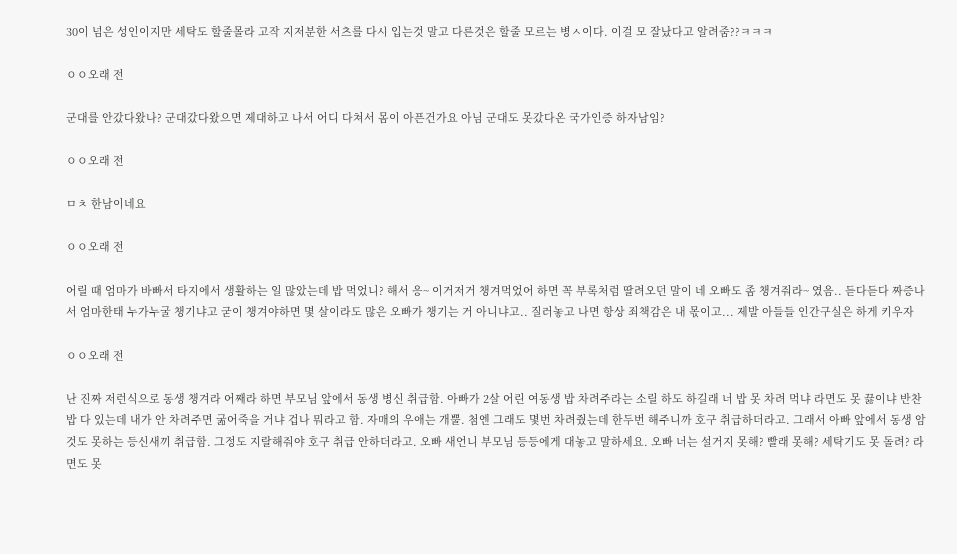30이 넘은 성인이지만 세탁도 할줄몰라 고작 지저분한 서츠를 다시 입는것 말고 다른것은 할줄 모르는 병ㅅ이다. 이걸 모 잘났다고 알려줌??ㅋㅋㅋ

ㅇㅇ오래 전

군대를 안갔다왔나? 군대갔다왔으면 제대하고 나서 어디 다쳐서 몸이 아픈건가요 아님 군대도 못갔다온 국가인증 하자남임?

ㅇㅇ오래 전

ㅁㅊ 한남이네요

ㅇㅇ오래 전

어릴 때 엄마가 바빠서 타지에서 생활하는 일 많았는데 밥 먹었니? 해서 응~ 이거저거 챙겨먹었어 하면 꼭 부록처럼 딸려오던 말이 네 오빠도 좀 챙겨줘라~ 였음.. 듣다듣다 짜증나서 엄마한태 누가누굴 챙기냐고 굳이 챙겨야하면 몇 살이라도 많은 오빠가 챙기는 거 아니냐고.. 질러놓고 나면 항상 죄책감은 내 몫이고... 제발 아들들 인간구실은 하게 키우자

ㅇㅇ오래 전

난 진짜 저런식으로 동생 챙겨라 어째라 하면 부모님 앞에서 동생 병신 취급함. 아빠가 2살 어린 여동생 밥 차려주라는 소릴 하도 하길래 너 밥 못 차려 먹냐 라면도 못 끓이냐 반찬 밥 다 있는데 내가 안 차려주면 굶어죽을 거냐 겁나 뭐라고 함. 자매의 우애는 개뿔. 첨엔 그래도 몇번 차려줬는데 한두번 해주니까 호구 취급하더라고. 그래서 아빠 앞에서 동생 암것도 못하는 등신새끼 취급함. 그정도 지랄해줘야 호구 취급 안하더라고. 오빠 새언니 부모님 등등에게 대놓고 말하세요. 오빠 너는 설거지 못해? 빨래 못해? 세탁기도 못 돌려? 라면도 못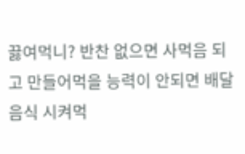끓여먹니? 반찬 없으면 사먹음 되고 만들어먹을 능력이 안되면 배달 음식 시켜먹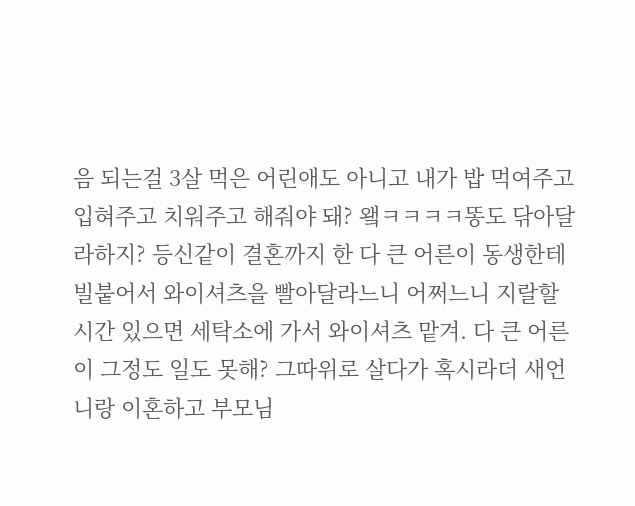음 되는걸 3살 먹은 어린애도 아니고 내가 밥 먹여주고 입혀주고 치워주고 해줘야 돼? 왴ㅋㅋㅋㅋ똥도 닦아달라하지? 등신같이 결혼까지 한 다 큰 어른이 동생한테 빌붙어서 와이셔츠을 빨아달라느니 어쩌느니 지랄할 시간 있으면 세탁소에 가서 와이셔츠 맡겨. 다 큰 어른이 그정도 일도 못해? 그따위로 살다가 혹시라더 새언니랑 이혼하고 부모님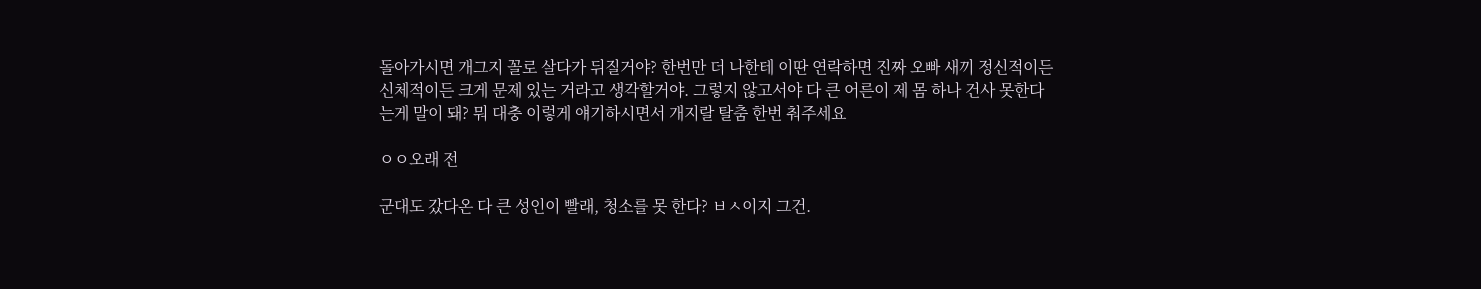돌아가시면 개그지 꼴로 살다가 뒤질거야? 한번만 더 나한테 이딴 연락하면 진짜 오빠 새끼 정신적이든 신체적이든 크게 문제 있는 거라고 생각할거야. 그렇지 않고서야 다 큰 어른이 제 몸 하나 건사 못한다는게 말이 돼? 뭐 대충 이렇게 얘기하시면서 개지랄 탈춤 한번 춰주세요

ㅇㅇ오래 전

군대도 갔다온 다 큰 성인이 빨래, 청소를 못 한다? ㅂㅅ이지 그건.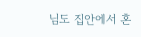님도 집안에서 혼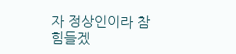자 정상인이라 참 힘들겠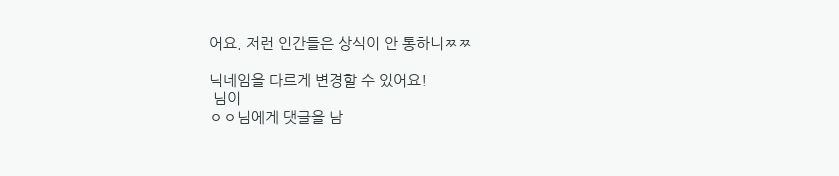어요. 저런 인간들은 상식이 안 통하니ㅉㅉ

닉네임을 다르게 변경할 수 있어요!
 님이
ㅇㅇ님에게 댓글을 남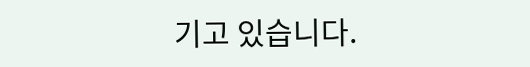기고 있습니다.